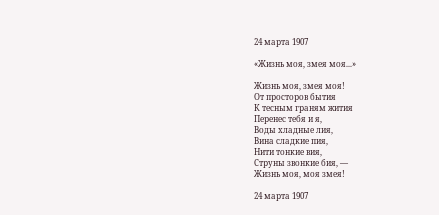24 марта 1907

«Жизнь моя, змея моя...»

Жизнь моя, змея моя!
От просторов бытия
К тесным граням жития
Перенес тебя и я,
Воды хладные лия,
Вина сладкие пия,
Нити тонкие вия,
Струны звонкие бия, —
Жизнь моя, моя змея!

24 марта 1907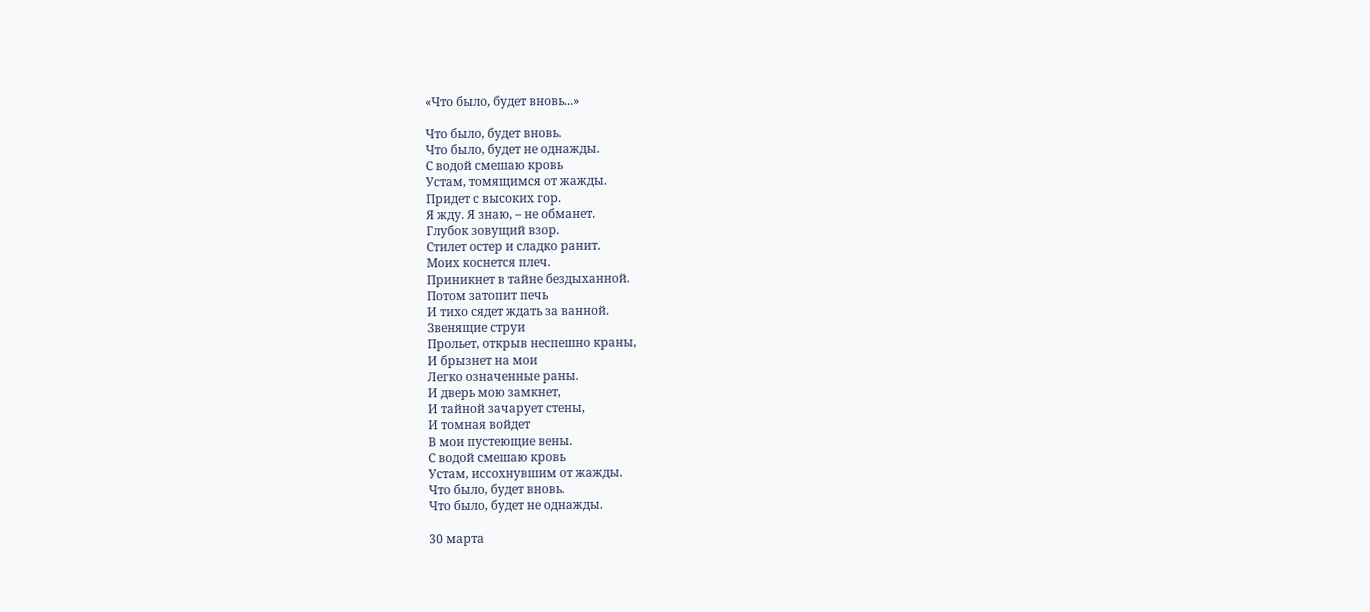«Что было, будет вновь...»

Что было, будет вновь.
Что было, будет не однажды.
С водой смешаю кровь
Устам, томящимся от жажды.
Придет с высоких гор.
Я жду. Я знаю, – не обманет.
Глубок зовущий взор.
Стилет остер и сладко ранит.
Моих коснется плеч.
Приникнет в тайне бездыханной.
Потом затопит печь
И тихо сядет ждать за ванной.
Звенящие струи
Прольет, открыв неспешно краны,
И брызнет на мои
Легко означенные раны.
И дверь мою замкнет,
И тайной зачарует стены,
И томная войдет
В мои пустеющие вены.
С водой смешаю кровь
Устам, иссохнувшим от жажды.
Что было, будет вновь.
Что было, будет не однажды.

30 марта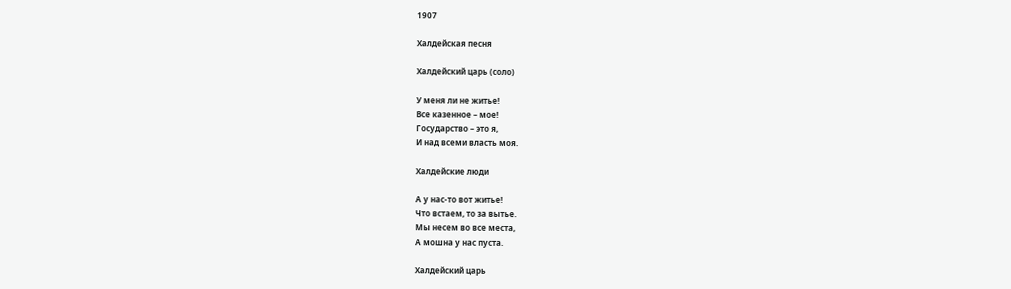1907

Халдейская песня

Халдейский царь (соло)

У меня ли не житье!
Все казенное – мое!
Государство – это я,
И над всеми власть моя.

Халдейские люди

А у нас-то вот житье!
Что встаем, то за вытье.
Мы несем во все места,
А мошна у нас пуста.

Халдейский царь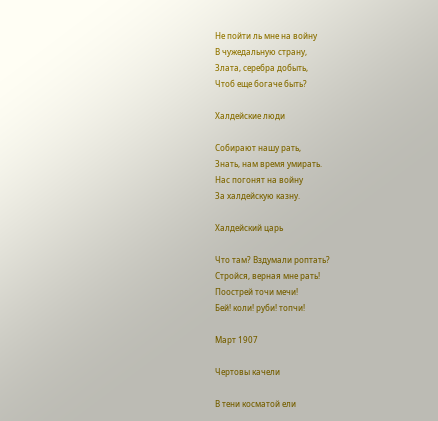Не пойти ль мне на войну
В чужедальную страну,
Злата, серебра добыть,
Чтоб еще богаче быть?

Халдейские люди

Собирают нашу рать,
Знать, нам время умирать.
Нас погонят на войну
За халдейскую казну.

Халдейский царь

Что там? Вздумали роптать?
Стройся, верная мне рать!
Поострей точи мечи!
Бей! коли! руби! топчи!

Март 1907

Чертовы качели

В тени косматой ели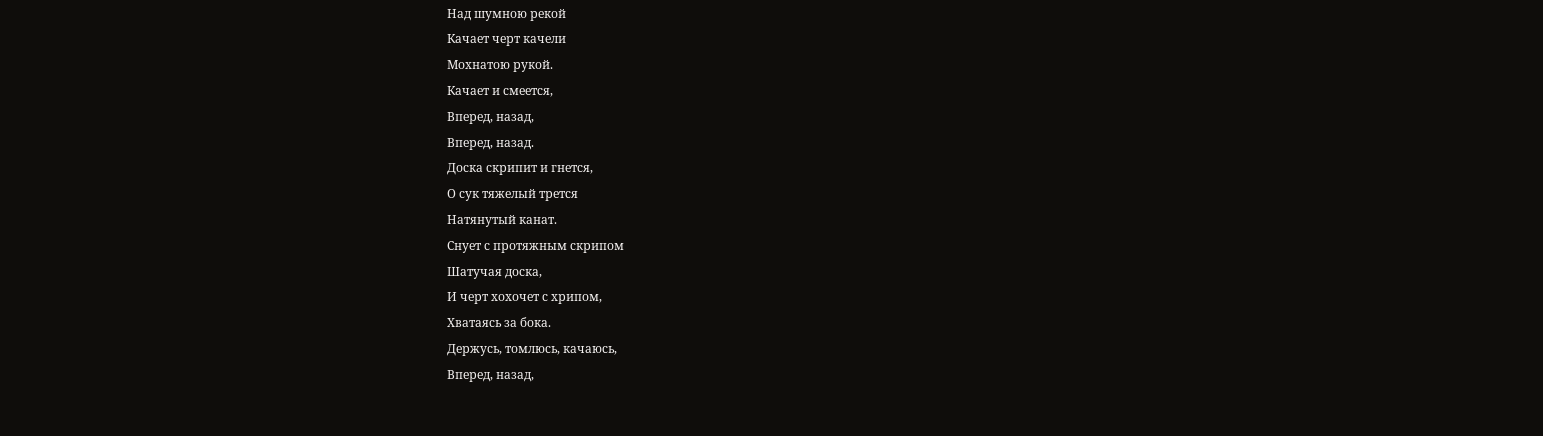Над шумною рекой
Качает черт качели
Мохнатою рукой.
Качает и смеется,
Вперед, назад,
Вперед, назад.
Доска скрипит и гнется,
О сук тяжелый трется
Натянутый канат.
Снует с протяжным скрипом
Шатучая доска,
И черт хохочет с хрипом,
Хватаясь за бока.
Держусь, томлюсь, качаюсь,
Вперед, назад,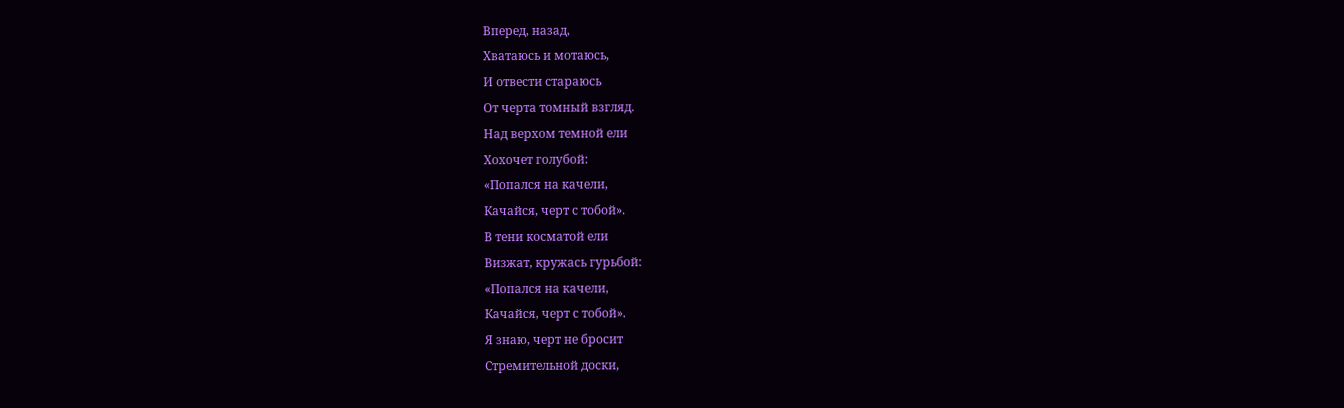Вперед, назад,
Хватаюсь и мотаюсь,
И отвести стараюсь
От черта томный взгляд.
Над верхом темной ели
Хохочет голубой:
«Попался на качели,
Качайся, черт с тобой».
В тени косматой ели
Визжат, кружась гурьбой:
«Попался на качели,
Качайся, черт с тобой».
Я знаю, черт не бросит
Стремительной доски,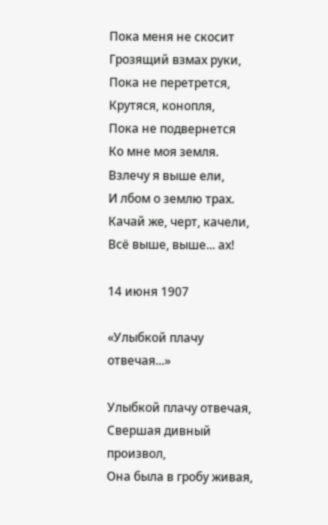Пока меня не скосит
Грозящий взмах руки,
Пока не перетрется,
Крутяся, конопля,
Пока не подвернется
Ко мне моя земля.
Взлечу я выше ели,
И лбом о землю трах.
Качай же, черт, качели,
Всё выше, выше... ах!

14 июня 1907

«Улыбкой плачу отвечая...»

Улыбкой плачу отвечая,
Свершая дивный произвол,
Она была в гробу живая,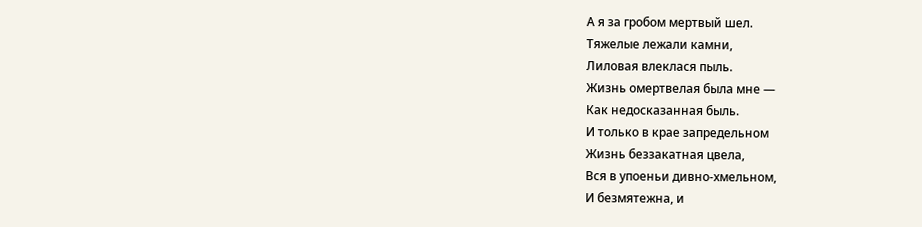А я за гробом мертвый шел.
Тяжелые лежали камни,
Лиловая влеклася пыль.
Жизнь омертвелая была мне —
Как недосказанная быль.
И только в крае запредельном
Жизнь беззакатная цвела,
Вся в упоеньи дивно-хмельном,
И безмятежна, и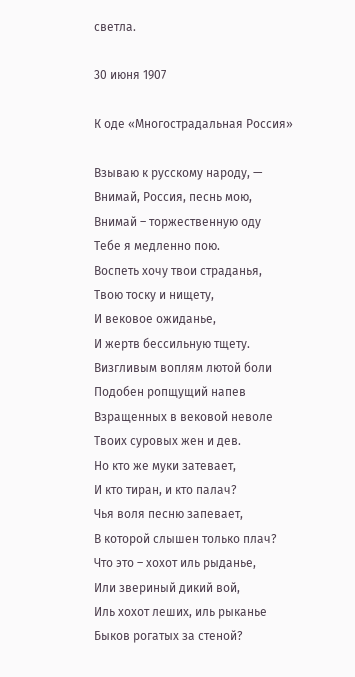светла.

30 июня 1907

К оде «Многострадальная Россия»

Взываю к русскому народу, —
Внимай, Россия, песнь мою,
Внимай – торжественную оду
Тебе я медленно пою.
Воспеть хочу твои страданья,
Твою тоску и нищету,
И вековое ожиданье,
И жертв бессильную тщету.
Визгливым воплям лютой боли
Подобен ропщущий напев
Взращенных в вековой неволе
Твоих суровых жен и дев.
Но кто же муки затевает,
И кто тиран, и кто палач?
Чья воля песню запевает,
В которой слышен только плач?
Что это – хохот иль рыданье,
Или звериный дикий вой,
Иль хохот леших, иль рыканье
Быков рогатых за стеной?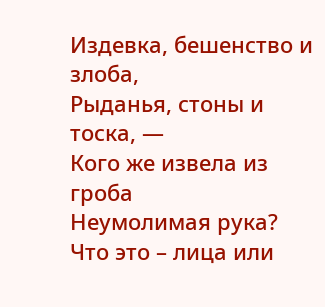Издевка, бешенство и злоба,
Рыданья, стоны и тоска, —
Кого же извела из гроба
Неумолимая рука?
Что это – лица или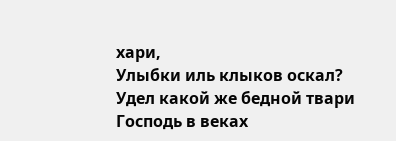хари,
Улыбки иль клыков оскал?
Удел какой же бедной твари
Господь в веках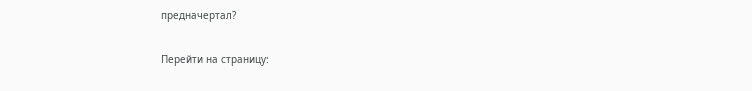предначертал?

Перейти на страницу: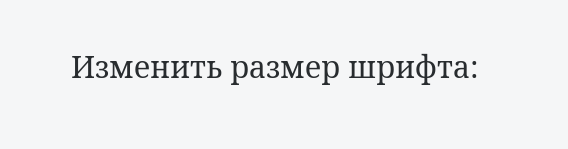Изменить размер шрифта: